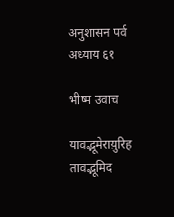अनुशासन पर्व  अध्याय ६१

भीष्म उवाच

यावद्भूमेराय़ुरिह तावद्भूमिद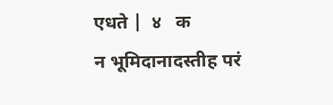एधते |  ४   क
न भूमिदानादस्तीह परं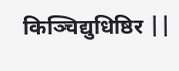किञ्चिद्युधिष्ठिर ||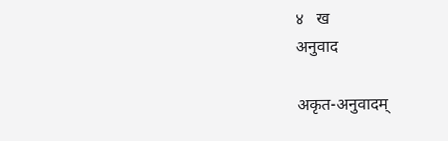४   ख
अनुवाद

अकृत-अनुवादम्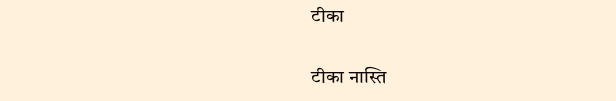टीका

टीका नास्ति